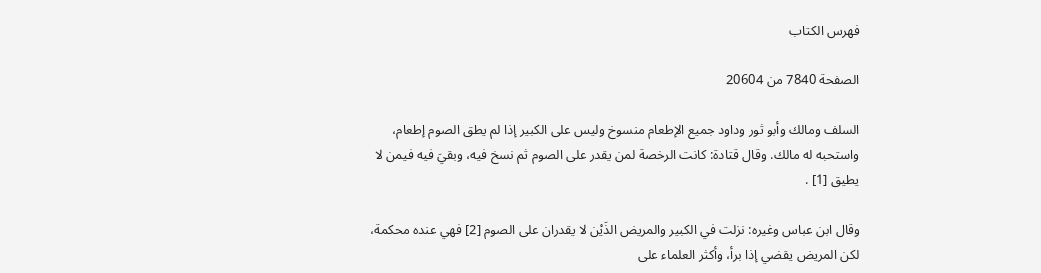فهرس الكتاب

الصفحة 7840 من 20604

السلف ومالك وأبو ثور وداود جميع الإطعام منسوخ وليس على الكبير إذا لم يطق الصوم إطعام، واستحبه له مالك. وقال قتادة: كانت الرخصة لمن يقدر على الصوم ثم نسخ فيه، وبقيَ فيه فيمن لا يطيق [1] .

وقال ابن عباس وغيره: نزلت في الكبير والمريض الذَيْن لا يقدران على الصوم [2] فهي عنده محكمة، لكن المريض يقضي إذا برأ، وأكثر العلماء على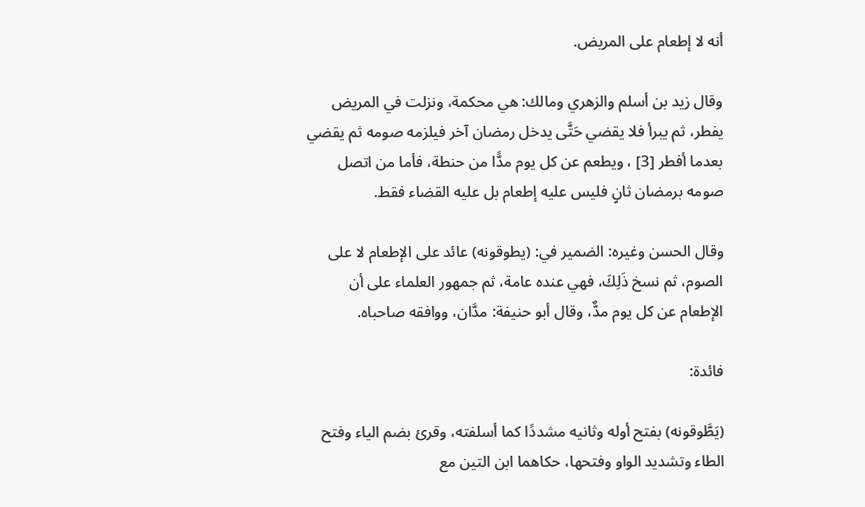أنه لا إطعام على المريض.

وقال زيد بن أسلم والزهري ومالك: هي محكمة، ونزلت في المريض يفطر، ثم يبرأ فلا يقضي حَتَّى يدخل رمضان آخر فيلزمه صومه ثم يقضي بعدما أفطر [3] ، ويطعم عن كل يوم مدًّا من حنطة، فأما من اتصل صومه برمضان ثانٍ فليس عليه إطعام بل عليه القضاء فقط.

وقال الحسن وغيره: الضمير في: (يطوقونه) عائد على الإطعام لا على الصوم، ثم نسخ ذَلِكَ، فهي عنده عامة، ثم جمهور العلماء على أن الإطعام عن كل يوم مدٌّ، وقال أبو حنيفة: مدَّان، ووافقه صاحباه.

فائدة:

(يَطَّوقونه) بفتح أوله وثانيه مشددًا كما أسلفته، وقرئ بضم الياء وفتح الطاء وتشديد الواو وفتحها، حكاهما ابن التين مع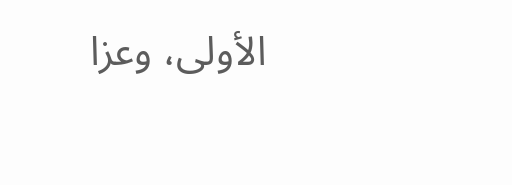الأولى، وعزا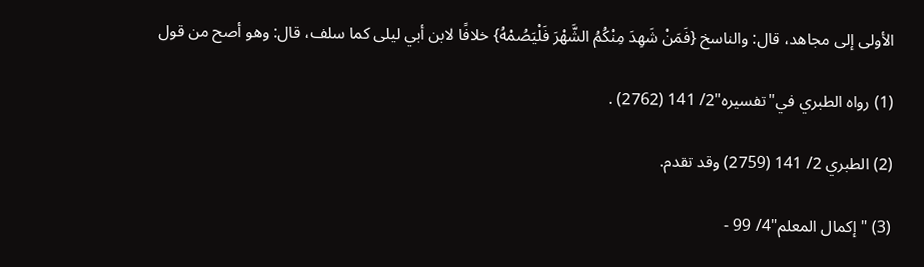الأولى إلى مجاهد، قال: والناسخ {فَمَنْ شَهِدَ مِنْكُمُ الشَّهْرَ فَلْيَصُمْهُ} خلافًا لابن أبي ليلى كما سلف، قال: وهو أصح من قول

(1) رواه الطبري في"تفسيره"2/ 141 (2762) .

(2) الطبري 2/ 141 (2759) وقد تقدم.

(3) "إكمال المعلم"4/ 99 -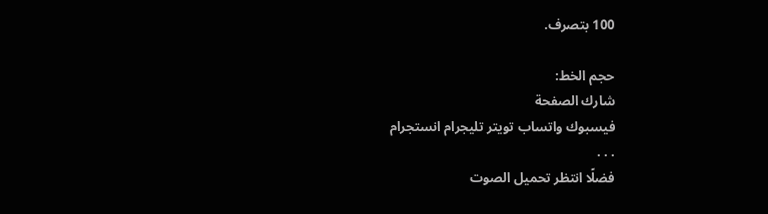100 بتصرف.

حجم الخط:
شارك الصفحة
فيسبوك واتساب تويتر تليجرام انستجرام
. . .
فضلًا انتظر تحميل الصوت